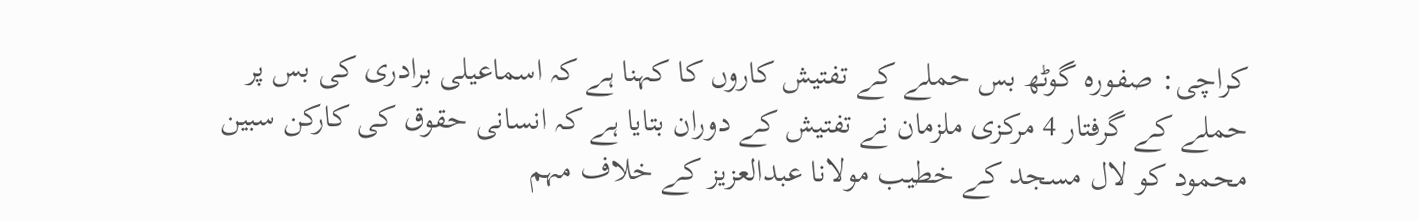کراچی: صفورہ گوٹھ بس حملے کے تفتیش کاروں کا کہنا ہے کہ اسماعیلی برادری کی بس پر حملے کے گرفتار 4 مرکزی ملزمان نے تفتیش کے دوران بتایا ہے کہ انسانی حقوق کی کارکن سبین محمود کو لال مسجد کے خطیب مولانا عبدالعزیز کے خلاف مہم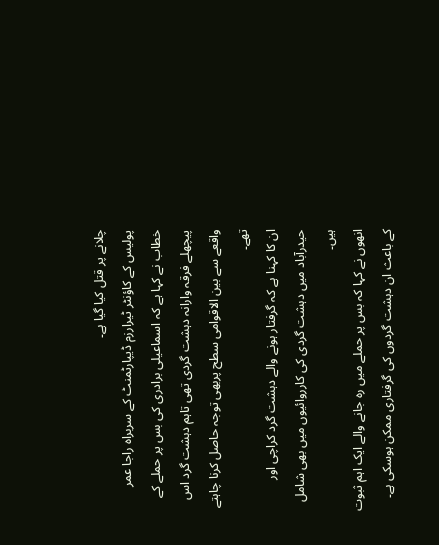چلانے پر قتل کیا گیا ہے۔
پولیس کے کاؤنٹر ٹیرارزم ڈیپارٹمنٹ کے سربراہ راجا عمر خطاب نے کہا ہے کہ اسماعیلی برادری کی بس پر حملے کے پیچھلے فرقہ وارانہ دہشت گردی تھی تاہم دہشت گرد اس واقعے سے بین الاقوامی سطح پربھی توجہ حاصل کرنا چاہتے تھے۔
ان کا کہنا ہے کہ گرفتار ہونے والے دہشت گرد کراچی اور حیدرآباد میں دہشت گردی کی کارروائیوں میں بھی شامل ہیں۔
انھوں نے کہا کہ بس پر حملے میں رہ جانے والے ایک اہم ثبوت کے باعث ان دہشت گردوں کی گرفتاری ممکن ہوسکی ہے۔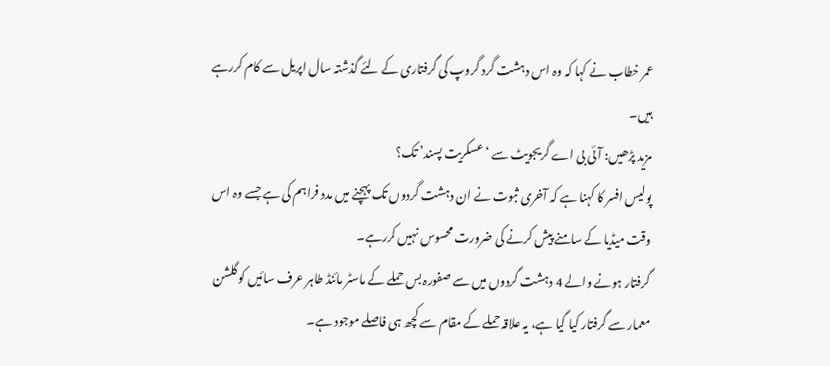عمر خطاب نے کہا کہ وہ اس دہشت گرد گروپ کی گرفتاری کے لئے گذشتہ سال اپریل سے کام کررہے ہیں۔
مزید پڑھیں: آئی بی اے گریجویٹ سے ‘عسکریت پسند’ تک؟
پولیس افسر کا کہنا ہے کہ آخری ثبوت نے ان دہشت گردوں تک پہچنے میں مدد فراہم کی ہے جسے وہ اس وقت میڈیا کے سامنے پیش کرنے کی ضرورت محسوس نہیں کررہے۔
گرفتار ہونے والے 4 دہشت گردوں میں سے صفورہ بس حملے کے ماسٹر مائنڈ طاہر عرف سائیں کو گلشن معمار سے گرفتار کیا گیا ہے، یہ علاقہ حملے کے مقام سے کچھ ہی فاصلے موجود ہے۔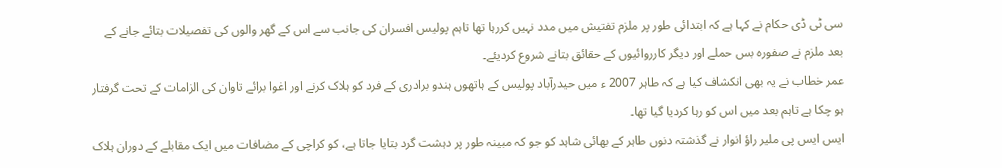سی ٹی ڈی حکام نے کہا ہے کہ ابتدائی طور پر ملزم تفتیش میں مدد نہیں کررہا تھا تاہم پولیس افسران کی جانب سے اس کے گھر والوں کی تفصیلات بتائے جانے کے بعد ملزم نے صفورہ بس حملے اور دیگر کارروائیوں کے حقائق بتانے شروع کردیئے۔
عمر خطاب نے یہ بھی انکشاف کیا ہے کہ طاہر 2007 ء میں حیدرآباد پولیس کے ہاتھوں ہندو برادری کے فرد کو ہلاک کرنے اور اغوا برائے تاوان کی الزامات کے تحت گرفتار ہو چکا ہے تاہم بعد میں اس کو رہا کردیا گیا تھا۔
ایس ایس پی ملیر راؤ انوار نے گذشتہ دنوں طاہر کے بھائی شاہد کو جو کہ مبینہ طور پر دہشت گرد بتایا جاتا ہے، کو کراچی کے مضافات میں ایک مقابلے کے دوران ہلاک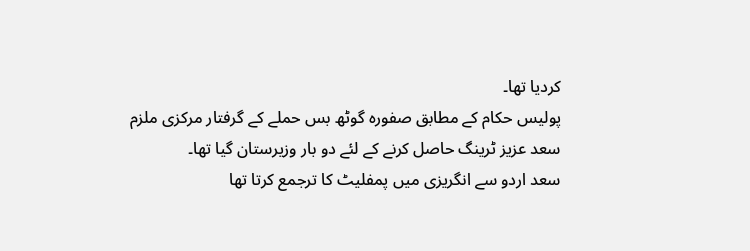کردیا تھا۔
پولیس حکام کے مطابق صفورہ گوٹھ بس حملے کے گرفتار مرکزی ملزم سعد عزیز ٹرینگ حاصل کرنے کے لئے دو بار وزیرستان گیا تھا۔
سعد اردو سے انگریزی میں پمفلیٹ کا ترجمع کرتا تھا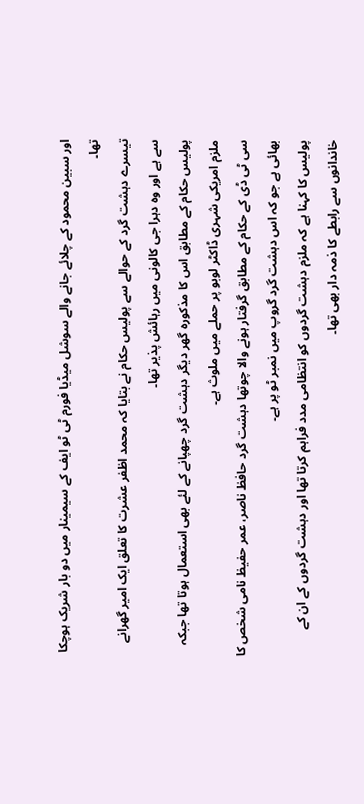اور سبین محمود کے چلائے جانے والے سوشل میڈیا فورم ٹی ٹو ایف کے سیمینار میں دو بار شریک ہوچکا تھا۔
تیسرے دہشت گرد کے حوالے سے پولیس حکام نے بتایا کہ محمد اظفر عشرت کا تعلق ایک امیر گھرانے سے ہے اور وہ دہرا جی کالونی میں رہائش پذیر تھا۔
پولیس حکام کے مطابق اس کا مذکورہ گھر دیگر دہشت گرد چھپانے کے لئے بھی استعمال ہوتا تھا جبکہ ملزم امریکی شہری ڈاکٹر لوبو پر حملے میں ملوث ہے۔
سی ٹی ڈی کے حکام کے مطابق گرفتار ہونے والا چوتھا دہشت گرد حافظ ناصر، عمر حفیظ نامی شخص کا بھائی ہے جو کہ اس دہشت گرد گروپ میں نمبر ٹو پر ہے۔
پولیس کا کہنا ہے کہ ملزم دہشت گردوں کو انتظامی مدد فراہم کرتا تھا اور دہشت گردوں کے ان کے خاندانوں سے رابطے کا ذمہ دار بھی تھا۔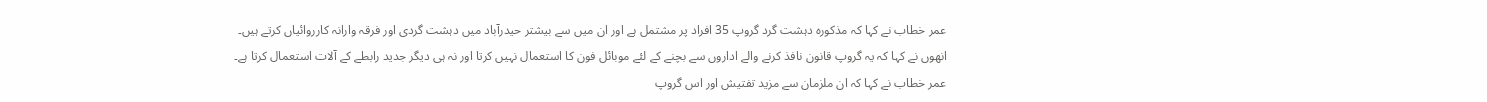عمر خطاب نے کہا کہ مذکورہ دہشت گرد گروپ 35 افراد پر مشتمل ہے اور ان میں سے بیشتر حیدرآباد میں دہشت گردی اور فرقہ وارانہ کارروائیاں کرتے ہیں۔
انھوں نے کہا کہ یہ گروپ قانون نافذ کرنے والے اداروں سے بچنے کے لئے موبائل فون کا استعمال نہیں کرتا اور نہ ہی دیگر جدید رابطے کے آلات استعمال کرتا ہے۔
عمر خطاب نے کہا کہ ان ملزمان سے مزید تفتیش اور اس گروپ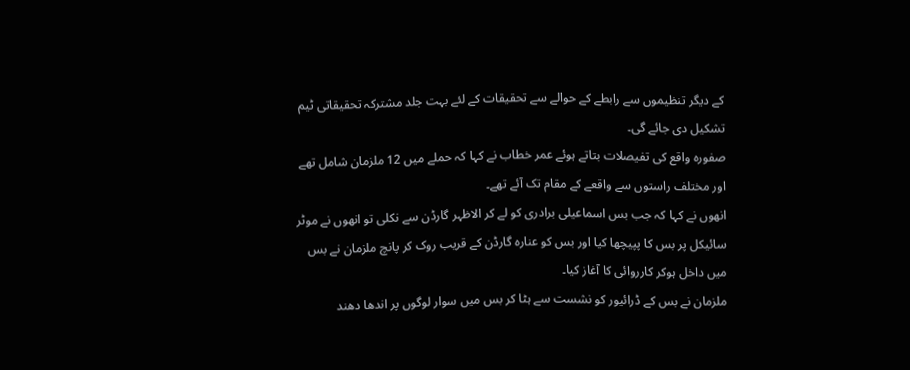کے دیگر تنظیموں سے رابطے کے حوالے سے تحقیقات کے لئے بہت جلد مشترکہ تحقیقاتی ٹیم تشکیل دی جائے گی۔
صفورہ واقع کی تفیصلات بتاتے ہوئے عمر خطاب نے کہا کہ حملے میں 12 ملزمان شامل تھے اور مختلف راستوں سے واقعے کے مقام تک آئے تھے۔
انھوں نے کہا کہ جب بس اسماعیلی برادری کو لے کر الاظہر گارڈن سے نکلی تو انھوں نے موٹر سائیکل پر بس کا پپیچھا کیا اور بس کو عنارہ گارڈن کے قریب روک کر پانچ ملزمان نے بس میں داخل ہوکر کارروائی کا آغاز کیا۔
ملزمان نے بس کے ڈرائیور کو نشست سے ہٹا کر بس میں سوار لوگوں پر اندھا دھند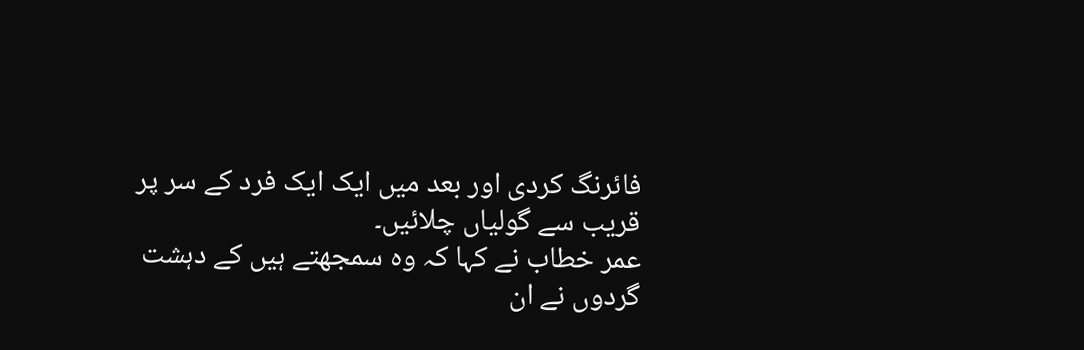فائرنگ کردی اور بعد میں ایک ایک فرد کے سر پر قریب سے گولیاں چلائیں۔
عمر خطاب نے کہا کہ وہ سمجھتے ہیں کے دہشت گردوں نے ان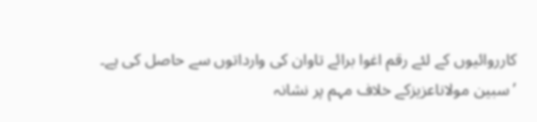کارروائیوں کے لئے رقم اغوا برائے تاوان کی وارداتوں سے حاصل کی ہے۔
’سبین مولاناعزیزکے خلاف مہم پر نشانہ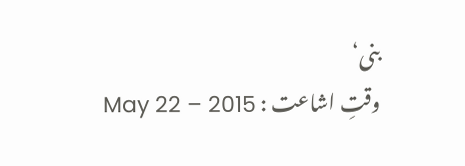بنی‘
وقتِ اشاعت : May 22 – 2015